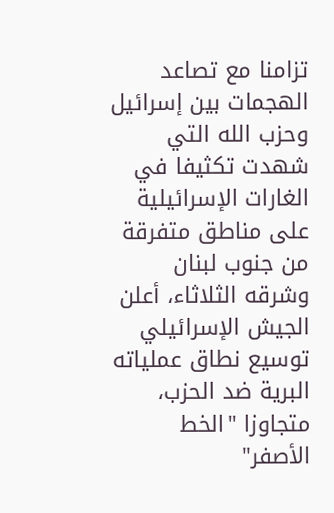تزامنا مع تصاعد الهجمات بين إسرائيل وحزب الله التي شهدت تكثيفا في الغارات الإسرائيلية على مناطق متفرقة من جنوب لبنان وشرقه الثلاثاء، أعلن الجيش الإسرائيلي توسيع نطاق عملياته البرية ضد الحزب، متجاوزا "الخط الأصفر"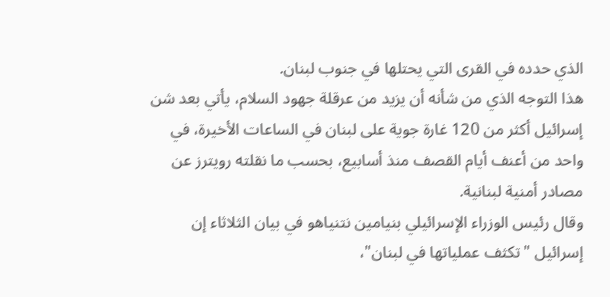الذي حدده في القرى التي يحتلها في جنوب لبنان.
هذا التوجه الذي من شأنه أن يزيد من عرقلة جهود السلام، يأتي بعد شن إسرائيل أكثر من 120 غارة جوية على لبنان في الساعات الأخيرة، في واحد من أعنف أيام القصف منذ أسابيع، بحسب ما نقلته رويترز عن مصادر أمنية لبنانية.
وقال رئيس الوزراء الإسرائيلي بنيامين نتنياهو في بيان الثلاثاء إن إسرائيل "تكثف عملياتها في لبنان"،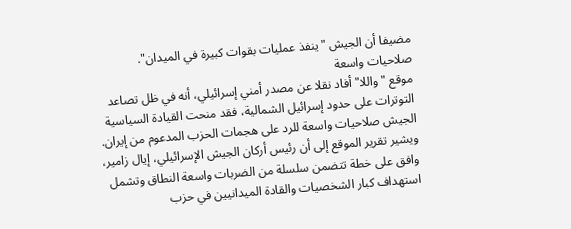مضيفا أن الجيش "ينفذ عمليات بقوات كبيرة في الميدان".
صلاحيات واسعة
موقع "واللا" أفاد نقلا عن مصدر أمني إسرائيلي، أنه في ظل تصاعد التوترات على حدود إسرائيل الشمالية، فقد منحت القيادة السياسية الجيش صلاحيات واسعة للرد على هجمات الحزب المدعوم من إيران.
ويشير تقرير الموقع إلى أن رئيس أركان الجيش الإسرائيلي، إيال زامير، وافق على خطة تتضمن سلسلة من الضربات واسعة النطاق وتشمل استهداف كبار الشخصيات والقادة الميدانيين في حزب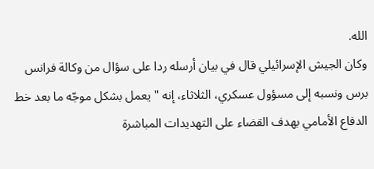الله.
وكان الجيش الإسرائيلي قال في بيان أرسله ردا على سؤال من وكالة فرانس برس ونسبه إلى مسؤول عسكري، الثلاثاء، إنه "يعمل بشكل موجّه ما بعد خط الدفاع الأمامي بهدف القضاء على التهديدات المباشرة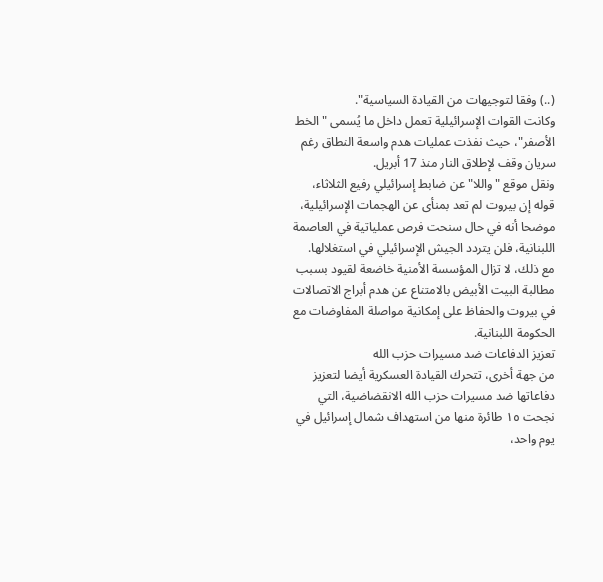(..) وفقا لتوجيهات من القيادة السياسية".
وكانت القوات الإسرائيلية تعمل داخل ما يُسمى "الخط الأصفر"، حيث نفذت عمليات هدم واسعة النطاق رغم سريان وقف لإطلاق النار منذ 17 أبريل.
ونقل موقع "واللا" عن ضابط إسرائيلي رفيع الثلاثاء، قوله إن بيروت لم تعد بمنأى عن الهجمات الإسرائيلية، موضحا أنه في حال سنحت فرص عملياتية في العاصمة اللبنانية، فلن يتردد الجيش الإسرائيلي في استغلالها.
مع ذلك، لا تزال المؤسسة الأمنية خاضعة لقيود بسبب مطالبة البيت الأبيض بالامتناع عن هدم أبراج الاتصالات في بيروت والحفاظ على إمكانية مواصلة المفاوضات مع الحكومة اللبنانية.
تعزيز الدفاعات ضد مسيرات حزب الله
من جهة أخرى، تتحرك القيادة العسكرية أيضا لتعزيز دفاعاتها ضد مسيرات حزب الله الانقضاضية، التي نجحت ١٥ طائرة منها من استهداف شمال إسرائيل في يوم واحد،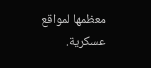معظمها لمواقع عسكرية.